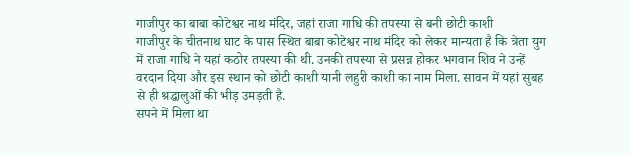गाजीपुर का बाबा कोटेश्वर नाथ मंदिर, जहां राजा गाधि की तपस्या से बनी छोटी काशी
गाजीपुर के चीतनाथ घाट के पास स्थित बाबा कोटेश्वर नाथ मंदिर को लेकर मान्यता है कि त्रेता युग में राजा गाधि ने यहां कठोर तपस्या की थी. उनकी तपस्या से प्रसन्न होकर भगवान शिव ने उन्हें वरदान दिया और इस स्थान को छोटी काशी यानी लहुरी काशी का नाम मिला. सावन में यहां सुबह से ही श्रद्धालुओं की भीड़ उमड़ती है.
सपने में मिला था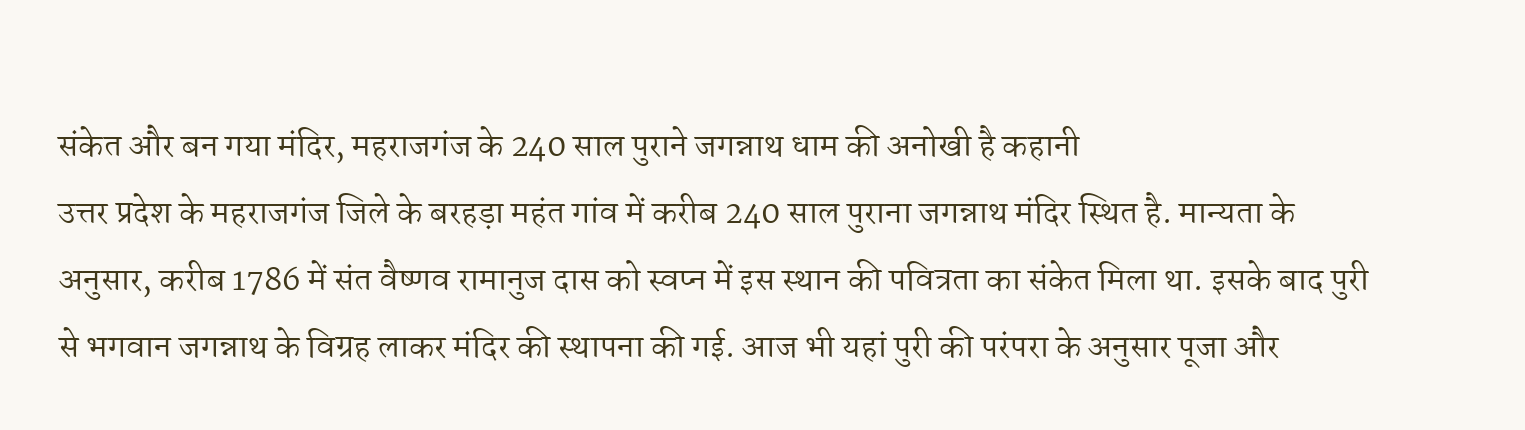संकेत और बन गया मंदिर, महराजगंज के 240 साल पुराने जगन्नाथ धाम की अनोखी है कहानी
उत्तर प्रदेश के महराजगंज जिले के बरहड़ा महंत गांव में करीब 240 साल पुराना जगन्नाथ मंदिर स्थित है. मान्यता के अनुसार, करीब 1786 में संत वैष्णव रामानुज दास को स्वप्न में इस स्थान की पवित्रता का संकेत मिला था. इसके बाद पुरी से भगवान जगन्नाथ के विग्रह लाकर मंदिर की स्थापना की गई. आज भी यहां पुरी की परंपरा के अनुसार पूजा और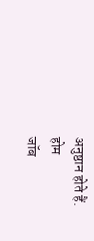अनुष्ठान होते हैं.
होम
जॉब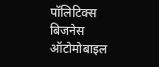पॉलिटिक्स
बिजनेस
ऑटोमोबाइल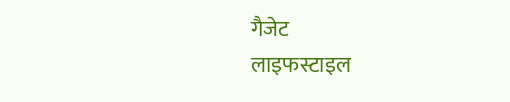गैजेट
लाइफस्टाइल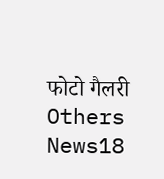फोटो गैलरी
Others
News18